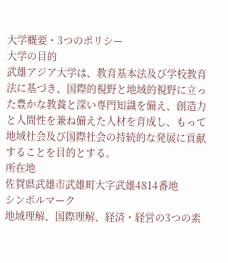大学概要・3つのポリシー
大学の目的
武雄アジア大学は、教育基本法及び学校教育法に基づき、国際的視野と地域的視野に立った豊かな教養と深い専門知識を備え、創造力と人間性を兼ね備えた人材を育成し、もって地域社会及び国際社会の持続的な発展に貢献することを目的とする。
所在地
佐賀県武雄市武雄町大字武雄4814番地
シンボルマーク
地域理解、国際理解、経済・経営の3つの素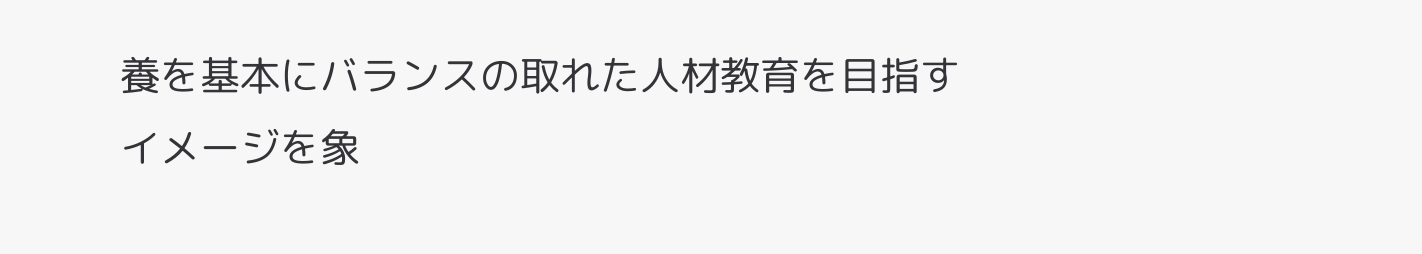養を基本にバランスの取れた人材教育を目指すイメージを象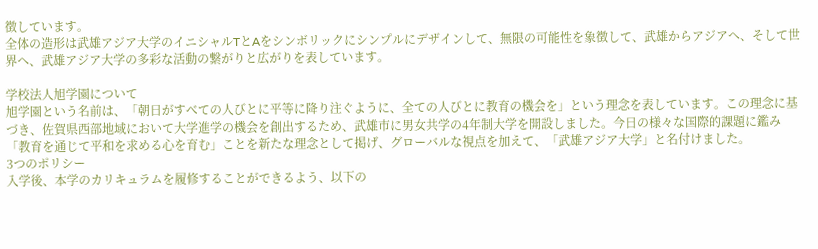徴しています。
全体の造形は武雄アジア大学のイニシャルTとAをシンボリックにシンプルにデザインして、無限の可能性を象徴して、武雄からアジアへ、そして世界へ、武雄アジア大学の多彩な活動の繋がりと広がりを表しています。

学校法人旭学園について
旭学園という名前は、「朝日がすべての人びとに平等に降り注ぐように、全ての人びとに教育の機会を」という理念を表しています。この理念に基づき、佐賀県西部地域において大学進学の機会を創出するため、武雄市に男女共学の4年制大学を開設しました。今日の様々な国際的課題に鑑み「教育を通じて平和を求める心を育む」ことを新たな理念として掲げ、グローバルな視点を加えて、「武雄アジア大学」と名付けました。
3つのポリシー
入学後、本学のカリキュラムを履修することができるよう、以下の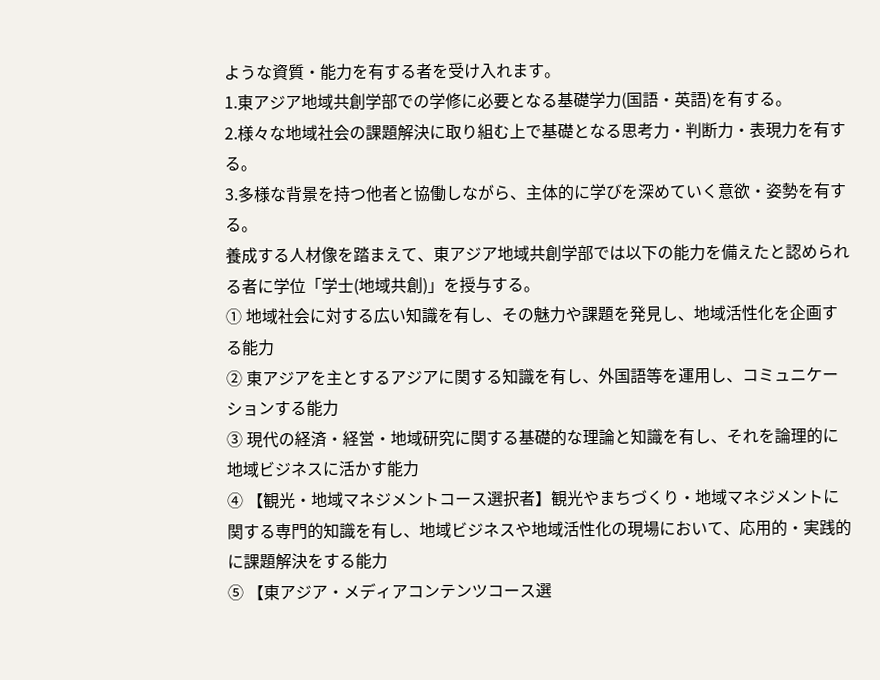ような資質・能力を有する者を受け入れます。
1.東アジア地域共創学部での学修に必要となる基礎学力(国語・英語)を有する。
2.様々な地域社会の課題解決に取り組む上で基礎となる思考力・判断力・表現力を有する。
3.多様な背景を持つ他者と協働しながら、主体的に学びを深めていく意欲・姿勢を有する。
養成する人材像を踏まえて、東アジア地域共創学部では以下の能力を備えたと認められる者に学位「学士(地域共創)」を授与する。
① 地域社会に対する広い知識を有し、その魅力や課題を発見し、地域活性化を企画する能力
② 東アジアを主とするアジアに関する知識を有し、外国語等を運用し、コミュニケーションする能力
③ 現代の経済・経営・地域研究に関する基礎的な理論と知識を有し、それを論理的に地域ビジネスに活かす能力
④ 【観光・地域マネジメントコース選択者】観光やまちづくり・地域マネジメントに関する専門的知識を有し、地域ビジネスや地域活性化の現場において、応用的・実践的に課題解決をする能力
⑤ 【東アジア・メディアコンテンツコース選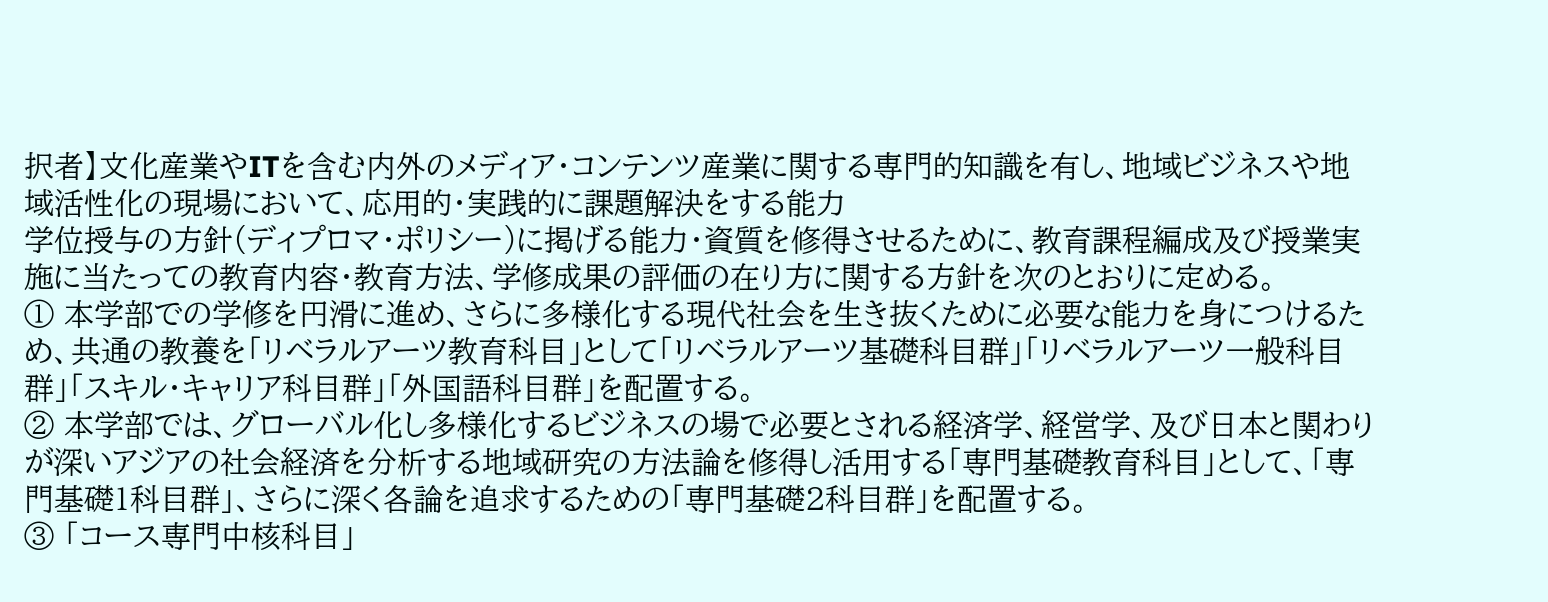択者】文化産業やITを含む内外のメディア・コンテンツ産業に関する専門的知識を有し、地域ビジネスや地域活性化の現場において、応用的・実践的に課題解決をする能力
学位授与の方針(ディプロマ・ポリシー)に掲げる能力・資質を修得させるために、教育課程編成及び授業実施に当たっての教育内容・教育方法、学修成果の評価の在り方に関する方針を次のとおりに定める。
① 本学部での学修を円滑に進め、さらに多様化する現代社会を生き抜くために必要な能力を身につけるため、共通の教養を「リベラルアーツ教育科目」として「リベラルアーツ基礎科目群」「リベラルアーツ一般科目群」「スキル・キャリア科目群」「外国語科目群」を配置する。
② 本学部では、グローバル化し多様化するビジネスの場で必要とされる経済学、経営学、及び日本と関わりが深いアジアの社会経済を分析する地域研究の方法論を修得し活用する「専門基礎教育科目」として、「専門基礎1科目群」、さらに深く各論を追求するための「専門基礎2科目群」を配置する。
③ 「コース専門中核科目」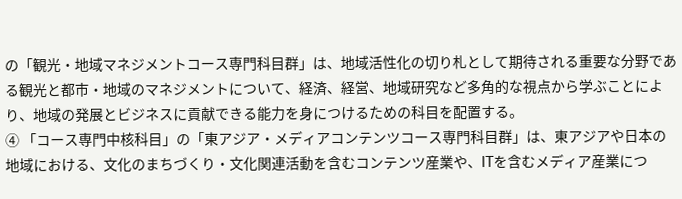の「観光・地域マネジメントコース専門科目群」は、地域活性化の切り札として期待される重要な分野である観光と都市・地域のマネジメントについて、経済、経営、地域研究など多角的な視点から学ぶことにより、地域の発展とビジネスに貢献できる能力を身につけるための科目を配置する。
④ 「コース専門中核科目」の「東アジア・メディアコンテンツコース専門科目群」は、東アジアや日本の地域における、文化のまちづくり・文化関連活動を含むコンテンツ産業や、ITを含むメディア産業につ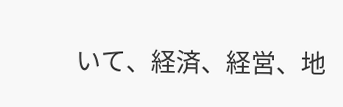いて、経済、経営、地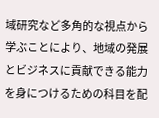域研究など多角的な視点から学ぶことにより、地域の発展とビジネスに貢献できる能力を身につけるための科目を配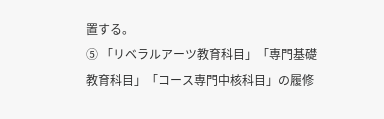置する。
⑤ 「リベラルアーツ教育科目」「専門基礎教育科目」「コース専門中核科目」の履修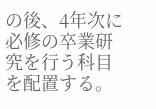の後、4年次に必修の卒業研究を行う科目を配置する。